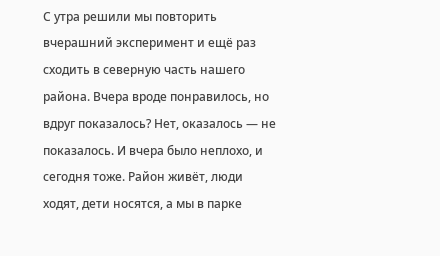С утра решили мы повторить вчерашний эксперимент и ещё раз сходить в северную часть нашего района. Вчера вроде понравилось, но вдруг показалось? Нет, оказалось — не показалось. И вчера было неплохо, и сегодня тоже. Район живёт, люди ходят, дети носятся, а мы в парке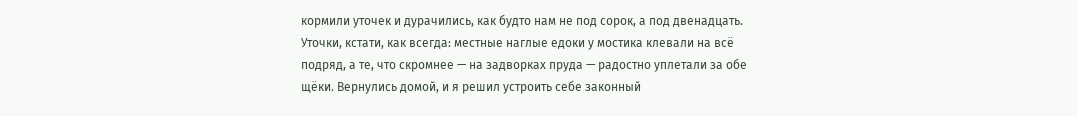кормили уточек и дурачились, как будто нам не под сорок, а под двенадцать. Уточки, кстати, как всегда: местные наглые едоки у мостика клевали на всё подряд, а те, что скромнее — на задворках пруда — радостно уплетали за обе щёки. Вернулись домой, и я решил устроить себе законный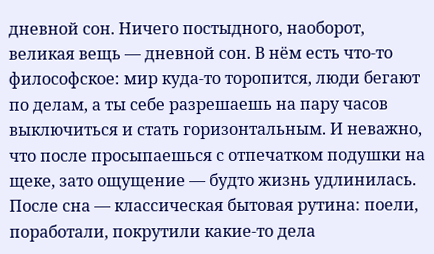дневной сон. Ничего постыдного, наоборот, великая вещь — дневной сон. В нём есть что-то философское: мир куда-то торопится, люди бегают по делам, а ты себе разрешаешь на пару часов выключиться и стать горизонтальным. И неважно, что после просыпаешься с отпечатком подушки на щеке, зато ощущение — будто жизнь удлинилась. После сна — классическая бытовая рутина: поели, поработали, покрутили какие-то дела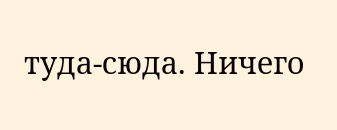туда-сюда. Ничего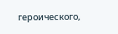героического,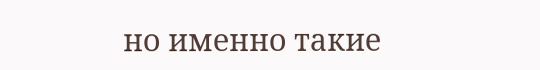но именно такие